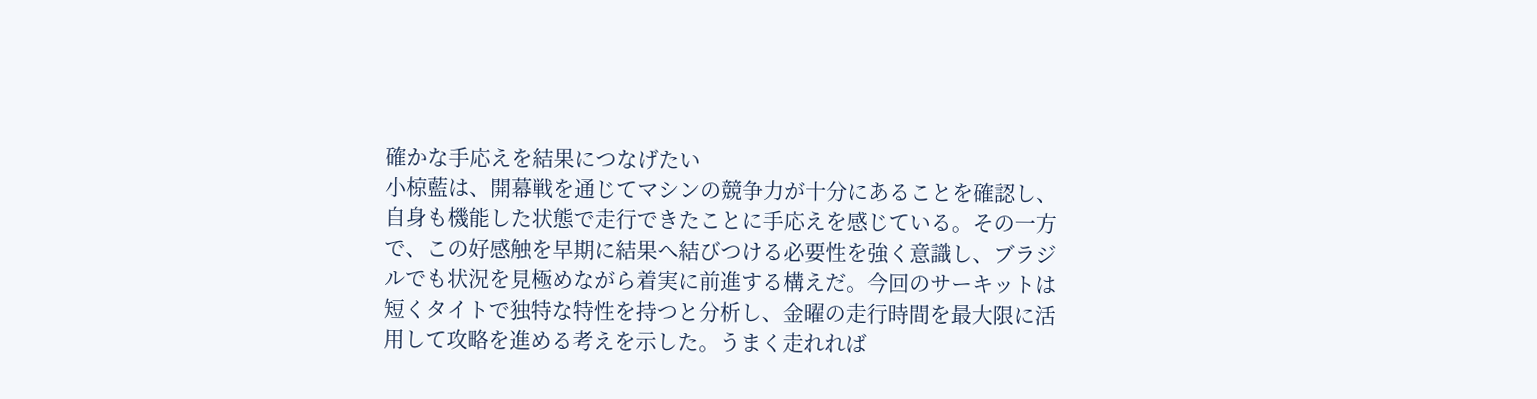確かな手応えを結果につなげたい
小椋藍は、開幕戦を通じてマシンの競争力が十分にあることを確認し、自身も機能した状態で走行できたことに手応えを感じている。その一方で、この好感触を早期に結果へ結びつける必要性を強く意識し、ブラジルでも状況を見極めながら着実に前進する構えだ。今回のサーキットは短くタイトで独特な特性を持つと分析し、金曜の走行時間を最大限に活用して攻略を進める考えを示した。うまく走れれば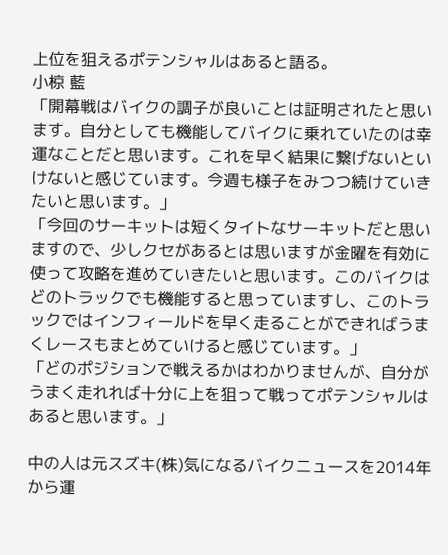上位を狙えるポテンシャルはあると語る。
小椋 藍
「開幕戦はバイクの調子が良いことは証明されたと思います。自分としても機能してバイクに乗れていたのは幸運なことだと思います。これを早く結果に繋げないといけないと感じています。今週も様子をみつつ続けていきたいと思います。」
「今回のサーキットは短くタイトなサーキットだと思いますので、少しクセがあるとは思いますが金曜を有効に使って攻略を進めていきたいと思います。このバイクはどのトラックでも機能すると思っていますし、このトラックではインフィールドを早く走ることができればうまくレースもまとめていけると感じています。」
「どのポジションで戦えるかはわかりませんが、自分がうまく走れれば十分に上を狙って戦ってポテンシャルはあると思います。」

中の人は元スズキ(株)気になるバイクニュースを2014年から運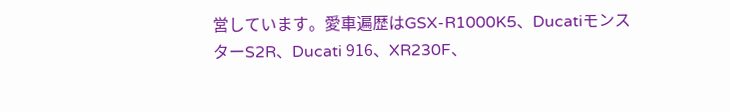営しています。愛車遍歴はGSX-R1000K5、DucatiモンスターS2R、Ducati 916、XR230F、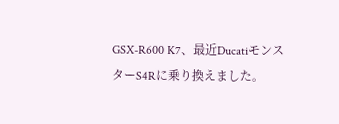GSX-R600 K7、最近DucatiモンスターS4Rに乗り換えました。